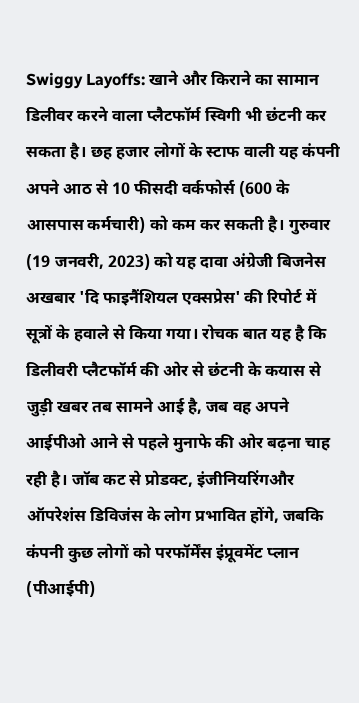Swiggy Layoffs: खाने और किराने का सामान डिलीवर करने वाला प्लैटफॉर्म स्विगी भी छंटनी कर सकता है। छह हजार लोगों के स्टाफ वाली यह कंपनी अपने आठ से 10 फीसदी वर्कफोर्स (600 के आसपास कर्मचारी) को कम कर सकती है। गुरुवार (19 जनवरी, 2023) को यह दावा अंग्रेजी बिजनेस अखबार 'दि फाइनैंशियल एक्सप्रेस' की रिपोर्ट में सूत्रों के हवाले से किया गया। रोचक बात यह है कि डिलीवरी प्लैटफॉर्म की ओर से छंटनी के कयास से जुड़ी खबर तब सामने आई है, जब वह अपने आईपीओ आने से पहले मुनाफे की ओर बढ़ना चाह रही है। जॉब कट से प्रोडक्ट, इंजीनियरिंगऔर ऑपरेशंस डिविजंस के लोग प्रभावित होंगे, जबकि कंपनी कुछ लोगों को परफॉर्मेंस इंप्रूवमेंट प्लान (पीआईपी)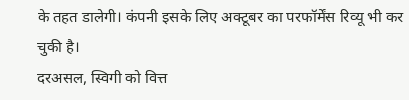के तहत डालेगी। कंपनी इसके लिए अक्टूबर का परफॉर्मेंस रिव्यू भी कर चुकी है।
दरअसल, स्विगी को वित्त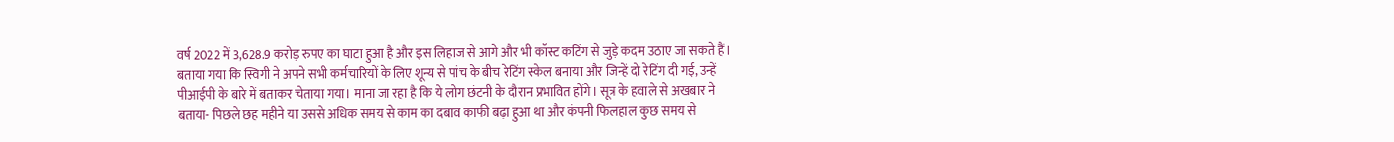वर्ष 2022 में 3,628.9 करोड़ रुपए का घाटा हुआ है और इस लिहाज से आगे और भी कॉस्ट कटिंग से जुड़े कदम उठाए जा सकते हैं। बताया गया कि स्विगी ने अपने सभी कर्मचारियों के लिए शून्य से पांच के बीच रेटिंग स्केल बनाया और जिन्हें दो रेटिंग दी गई, उन्हें पीआईपी के बारे में बताकर चेताया गया। माना जा रहा है कि ये लोग छंटनी के दौरान प्रभावित होंगे। सूत्र के हवाले से अखबार ने बताया- पिछले छह महीने या उससे अधिक समय से काम का दबाव काफी बढ़ा हुआ था और कंपनी फिलहाल कुछ समय से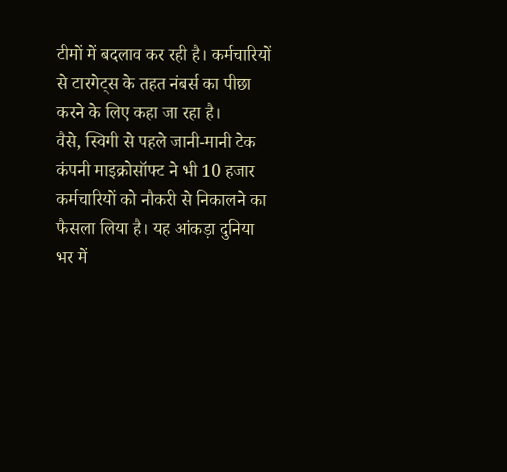टीमों में बदलाव कर रही है। कर्मचारियों से टारगेट्स के तहत नंबर्स का पीछा करने के लिए कहा जा रहा है।
वैसे, स्विगी से पहले जानी-मानी टेक कंपनी माइक्रोसॉफ्ट ने भी 10 हजार कर्मचारियों को नौकरी से निकालने का फैसला लिया है। यह आंकड़ा दुनिया भर में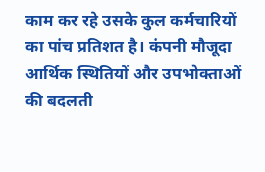काम कर रहे उसके कुल कर्मचारियों का पांच प्रतिशत है। कंपनी मौजूदा आर्थिक स्थितियों और उपभोक्ताओं की बदलती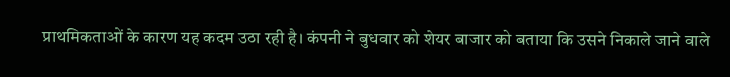प्राथमिकताओं के कारण यह कदम उठा रही है। कंपनी ने बुधवार को शेयर बाजार को बताया कि उसने निकाले जाने वाले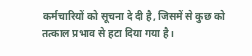कर्मचारियों को सूचना दे दी है, जिसमें से कुछ को तत्काल प्रभाव से हटा दिया गया है।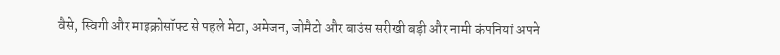वैसे, स्विगी और माइक्रोसॉफ्ट से पहले मेटा, अमेजन, जोमैटो और बाउंस सरीखी बड़ी और नामी कंपनियां अपने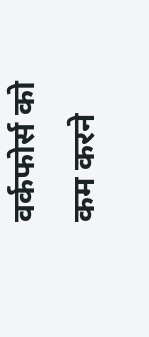वर्कफोर्स को कम करने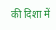की दिशा में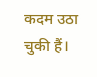कदम उठा चुकी हैं।